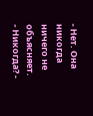- Нет. Она никогда ничего не объясняет.
- Никогда? -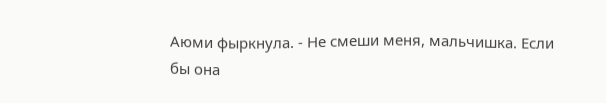Аюми фыркнула. - Не смеши меня, мальчишка. Если бы она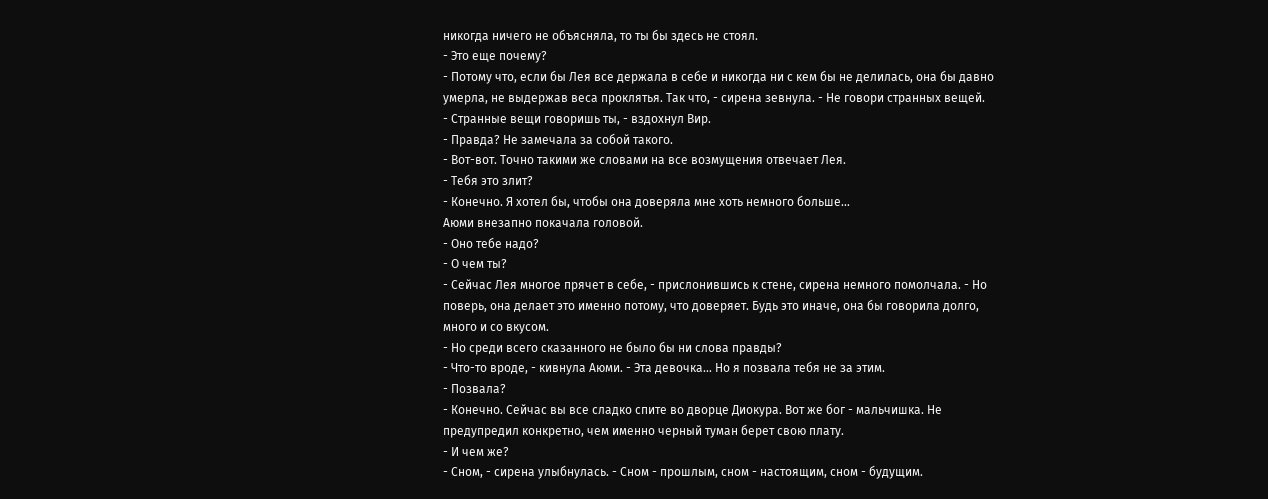никогда ничего не объясняла, то ты бы здесь не стоял.
- Это еще почему?
- Потому что, если бы Лея все держала в себе и никогда ни с кем бы не делилась, она бы давно умерла, не выдержав веса проклятья. Так что, - сирена зевнула. - Не говори странных вещей.
- Странные вещи говоришь ты, - вздохнул Вир.
- Правда? Не замечала за собой такого.
- Вот-вот. Точно такими же словами на все возмущения отвечает Лея.
- Тебя это злит?
- Конечно. Я хотел бы, чтобы она доверяла мне хоть немного больше…
Аюми внезапно покачала головой.
- Оно тебе надо?
- О чем ты?
- Сейчас Лея многое прячет в себе, - прислонившись к стене, сирена немного помолчала. - Но поверь, она делает это именно потому, что доверяет. Будь это иначе, она бы говорила долго, много и со вкусом.
- Но среди всего сказанного не было бы ни слова правды?
- Что-то вроде, - кивнула Аюми. - Эта девочка… Но я позвала тебя не за этим.
- Позвала?
- Конечно. Сейчас вы все сладко спите во дворце Диокура. Вот же бог - мальчишка. Не предупредил конкретно, чем именно черный туман берет свою плату.
- И чем же?
- Сном, - сирена улыбнулась. - Сном - прошлым, сном - настоящим, сном - будущим.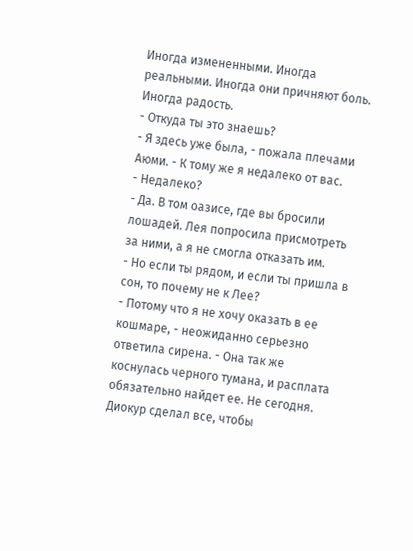Иногда измененными. Иногда реальными. Иногда они причняют боль. Иногда радость.
- Откуда ты это знаешь?
- Я здесь уже была, - пожала плечами Аюми. - К тому же я недалеко от вас.
- Недалеко?
- Да. В том оазисе, где вы бросили лошадей. Лея попросила присмотреть за ними, а я не смогла отказать им.
- Но если ты рядом, и если ты пришла в сон, то почему не к Лее?
- Потому что я не хочу оказать в ее кошмаре, - неожиданно серьезно ответила сирена. - Она так же коснулась черного тумана, и расплата обязательно найдет ее. Не сегодня. Диокур сделал все, чтобы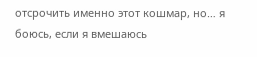отсрочить именно этот кошмар, но… я боюсь, если я вмешаюсь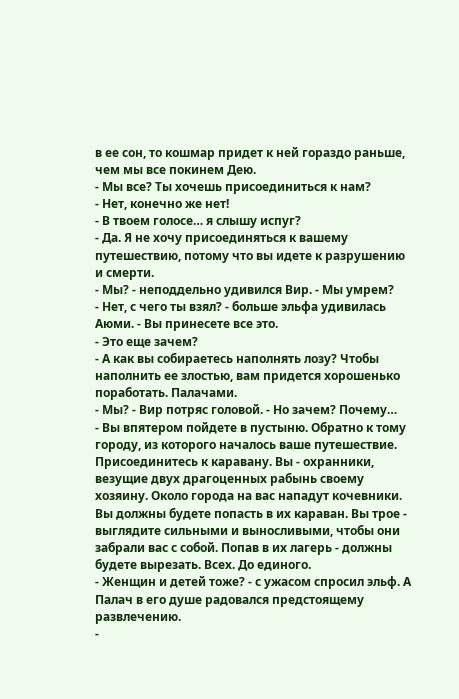в ее сон, то кошмар придет к ней гораздо раньше, чем мы все покинем Дею.
- Мы все? Ты хочешь присоединиться к нам?
- Нет, конечно же нет!
- В твоем голосе… я слышу испуг?
- Да. Я не хочу присоединяться к вашему путешествию, потому что вы идете к разрушению и смерти.
- Мы? - неподдельно удивился Вир. - Мы умрем?
- Нет, с чего ты взял? - больше эльфа удивилась Аюми. - Вы принесете все это.
- Это еще зачем?
- А как вы собираетесь наполнять лозу? Чтобы наполнить ее злостью, вам придется хорошенько поработать. Палачами.
- Мы? - Вир потряс головой. - Но зачем? Почему…
- Вы впятером пойдете в пустыню. Обратно к тому городу, из которого началось ваше путешествие. Присоединитесь к каравану. Вы - охранники, везущие двух драгоценных рабынь своему хозяину. Около города на вас нападут кочевники. Вы должны будете попасть в их караван. Вы трое - выглядите сильными и выносливыми, чтобы они забрали вас с собой. Попав в их лагерь - должны будете вырезать. Всех. До единого.
- Женщин и детей тоже? - с ужасом спросил эльф. А Палач в его душе радовался предстоящему развлечению.
-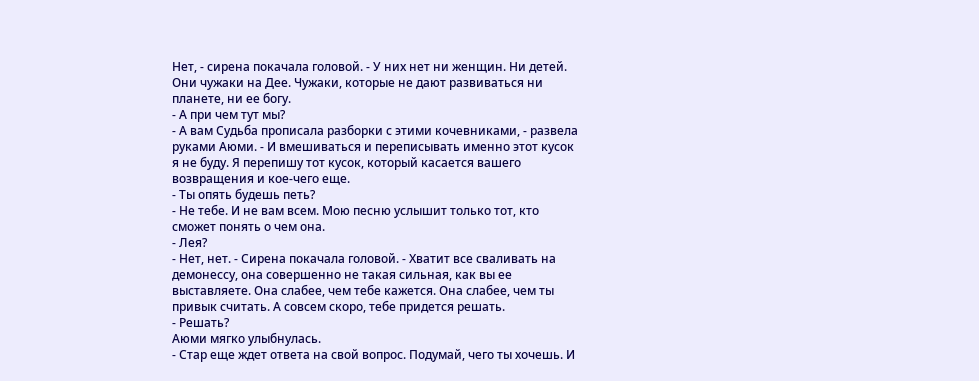Нет, - сирена покачала головой. - У них нет ни женщин. Ни детей. Они чужаки на Дее. Чужаки, которые не дают развиваться ни планете, ни ее богу.
- А при чем тут мы?
- А вам Судьба прописала разборки с этими кочевниками, - развела руками Аюми. - И вмешиваться и переписывать именно этот кусок я не буду. Я перепишу тот кусок, который касается вашего возвращения и кое-чего еще.
- Ты опять будешь петь?
- Не тебе. И не вам всем. Мою песню услышит только тот, кто сможет понять о чем она.
- Лея?
- Нет, нет. - Сирена покачала головой. - Хватит все сваливать на демонессу, она совершенно не такая сильная, как вы ее выставляете. Она слабее, чем тебе кажется. Она слабее, чем ты привык считать. А совсем скоро, тебе придется решать.
- Решать?
Аюми мягко улыбнулась.
- Стар еще ждет ответа на свой вопрос. Подумай, чего ты хочешь. И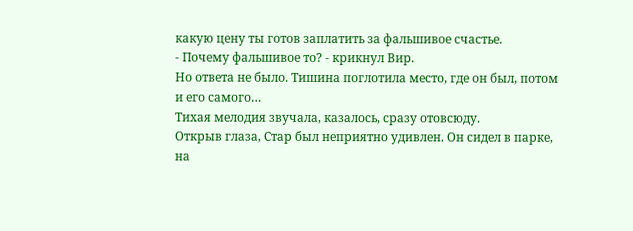какую цену ты готов заплатить за фальшивое счастье.
- Почему фальшивое то? - крикнул Вир.
Но ответа не было. Тишина поглотила место, где он был, потом и его самого…
Тихая мелодия звучала, казалось, сразу отовсюду.
Открыв глаза, Стар был неприятно удивлен. Он сидел в парке, на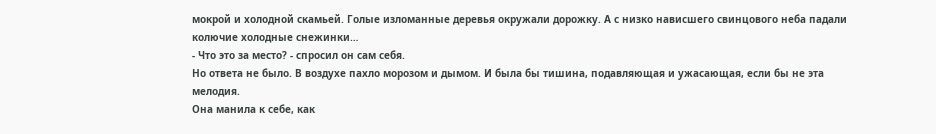мокрой и холодной скамьей. Голые изломанные деревья окружали дорожку. А с низко нависшего свинцового неба падали колючие холодные снежинки…
- Что это за место? - спросил он сам себя.
Но ответа не было. В воздухе пахло морозом и дымом. И была бы тишина, подавляющая и ужасающая, если бы не эта мелодия.
Она манила к себе, как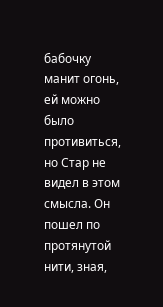бабочку манит огонь, ей можно было противиться, но Стар не видел в этом смысла. Он пошел по протянутой нити, зная,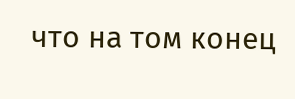что на том конец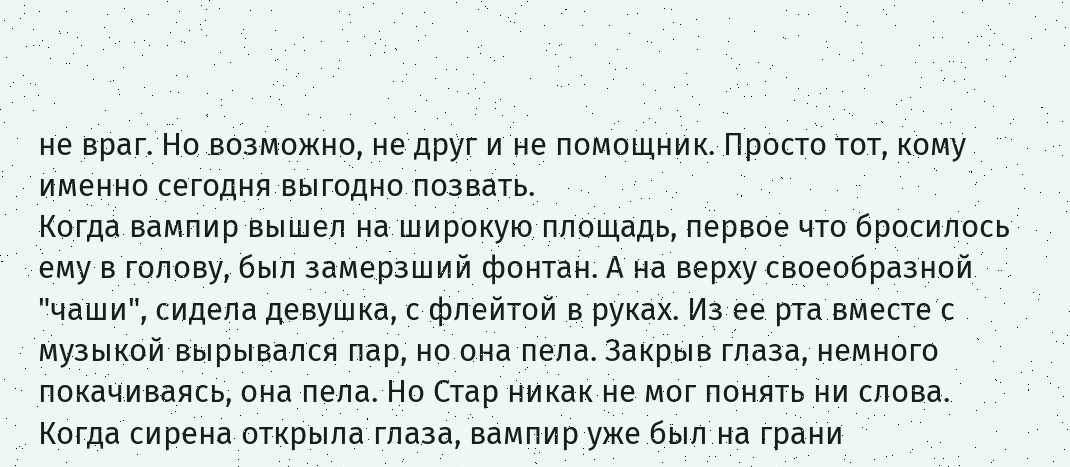не враг. Но возможно, не друг и не помощник. Просто тот, кому именно сегодня выгодно позвать.
Когда вампир вышел на широкую площадь, первое что бросилось ему в голову, был замерзший фонтан. А на верху своеобразной "чаши", сидела девушка, с флейтой в руках. Из ее рта вместе с музыкой вырывался пар, но она пела. Закрыв глаза, немного покачиваясь, она пела. Но Стар никак не мог понять ни слова.
Когда сирена открыла глаза, вампир уже был на грани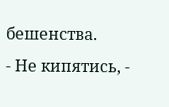бешенства.
- Не кипятись, -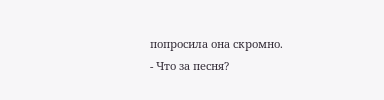попросила она скромно.
- Что за песня?